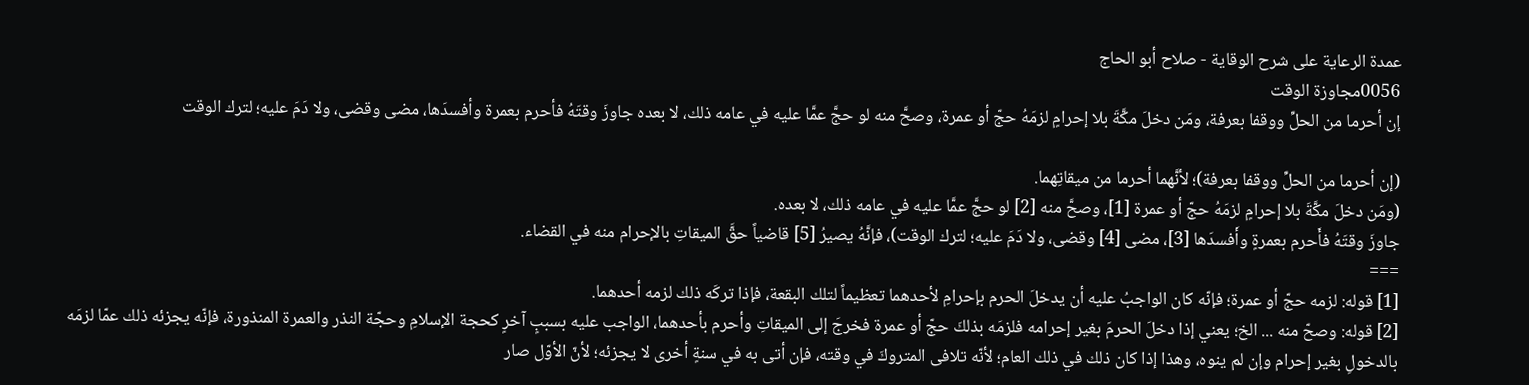عمدة الرعاية على شرح الوقاية - صلاح أبو الحاج
0056مجاوزة الوقت
إن أحرما من الحلِّ ووقفا بعرفة، ومَن دخلَ مكَّةَ بلا إحرامٍ لزمَهُ حجّ أو عمرة، وصحَّ منه لو حجَّ عمَّا عليه في عامه ذلك، لا بعده جاوزَ وقتَهُ فأحرم بعمرة وأفسدَها، مضى وقضى، ولا دَمَ عليه؛ لترك الوقت

(إن أحرما من الحلِّ ووقفا بعرفة)؛ لأنَّهما أحرما من ميقاتِهما.
(ومَن دخلَ مكَّةَ بلا إحرامٍ لزمَهُ حجّ أو عمرة [1]، وصحَّ منه [2] لو حجَّ عمَّا عليه في عامه ذلك، لا بعده.
جاوزَ وقتَهُ فأَحرم بعمرةٍ وأَفسدَها [3]، مضى [4] وقضى، ولا دَمَ عليه؛ لترك الوقت)، فإنَّهُ يصيرُ [5] قاضياً حقَّ الميقاتِ بالإحرام منه في القضاء.
===
[1] قوله: لزمه حجّ أو عمرة؛ فإنّه كان الواجبُ عليه أن يدخلَ الحرم بإحرامِ لأحدهما تعظيماً لتلك البقعة، فإذا تركَه ذلك لزمه أحدهما.
[2] قوله: وصحّ منه ... الخ؛ يعني إذا دخلَ الحرمَ بغير إحرامه فلزمَه بذلكَ حجّ أو عمرة فخرجَ إلى الميقاتِ وأحرم بأحدهما، الواجب عليه بسببٍ آخرٍ كحجة الإسلامِ وحجّة النذر والعمرة المنذورة، فإنّه يجزئه ذلك عمّا لزمَه بالدخولِ بغير إحرام وإن لم ينوه، وهذا إذا كان ذلك في ذلك العام؛ لأنّه تلافى المتروكَ في وقته، فإن أتى به في سنةٍ أخرى لا يجزئه؛ لأنّ الأوّل صار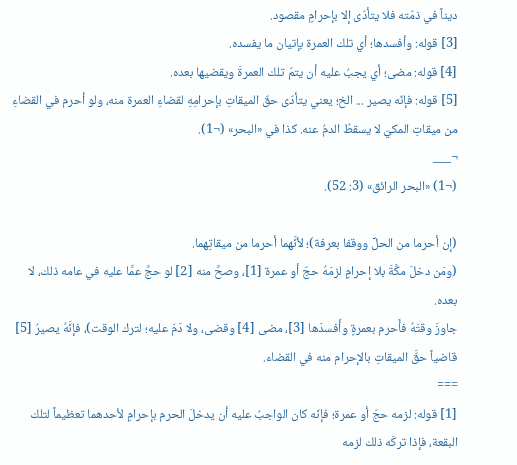ديناً في ذمّته فلا يتأدّى إلا بإحرامٍ مقصود.
[3] قوله: وأفسدها؛ أي تلك العمرة بإتيان ما يفسده.
[4] قوله: مضى؛ أي يجبُ عليه أن يتمّ تلك العمرةَ ويقضيها بعده.
[5] قوله: فإنّه يصير ... الخ؛ يعني يتأدّى حقّ الميقاتِ بإحرامِهِ لقضاءِ العمرة منه، ولو أحرم في القضاءِ من ميقاتِ المكيّ لا يسقطُ الدمُ عنه. كذا في «البحر» (¬1).
¬___
(¬1) «البحر الرائق» (3: 52).

(إن أحرما من الحلِّ ووقفا بعرفة)؛ لأنَّهما أحرما من ميقاتِهما.
(ومَن دخلَ مكَّةَ بلا إحرامٍ لزمَهُ حجّ أو عمرة [1]، وصحَّ منه [2] لو حجَّ عمَّا عليه في عامه ذلك، لا بعده.
جاوزَ وقتَهُ فأَحرم بعمرةٍ وأَفسدَها [3]، مضى [4] وقضى، ولا دَمَ عليه؛ لترك الوقت)، فإنَّهُ يصيرُ [5] قاضياً حقَّ الميقاتِ بالإحرام منه في القضاء.
===
[1] قوله: لزمه حجّ أو عمرة؛ فإنّه كان الواجبُ عليه أن يدخلَ الحرم بإحرامِ لأحدهما تعظيماً لتلك البقعة، فإذا تركَه ذلك لزمه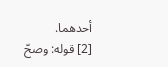أحدهما.
[2] قوله: وصحّ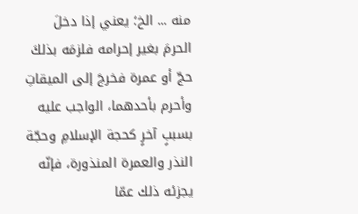منه ... الخ؛ يعني إذا دخلَ الحرمَ بغير إحرامه فلزمَه بذلكَ حجّ أو عمرة فخرجَ إلى الميقاتِ وأحرم بأحدهما، الواجب عليه بسببٍ آخرٍ كحجة الإسلامِ وحجّة النذر والعمرة المنذورة، فإنّه يجزئه ذلك عمّا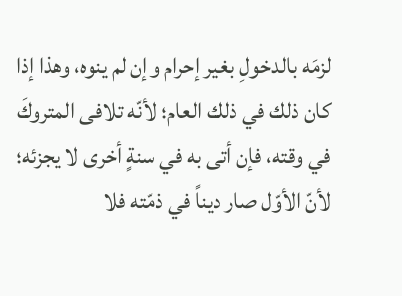لزمَه بالدخولِ بغير إحرام وإن لم ينوه، وهذا إذا كان ذلك في ذلك العام؛ لأنّه تلافى المتروكَ في وقته، فإن أتى به في سنةٍ أخرى لا يجزئه؛ لأنّ الأوّل صار ديناً في ذمّته فلا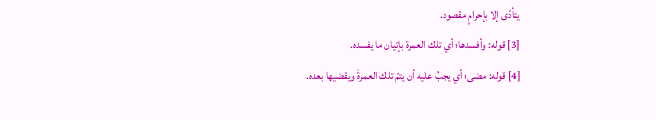يتأدّى إلا بإحرامٍ مقصود.
[3] قوله: وأفسدها؛ أي تلك العمرة بإتيان ما يفسده.
[4] قوله: مضى؛ أي يجبُ عليه أن يتمّ تلك العمرةَ ويقضيها بعده.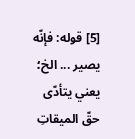[5] قوله: فإنّه يصير ... الخ؛ يعني يتأدّى حقّ الميقاتِ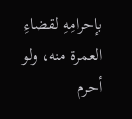بإحرامِهِ لقضاءِ العمرة منه، ولو أحرم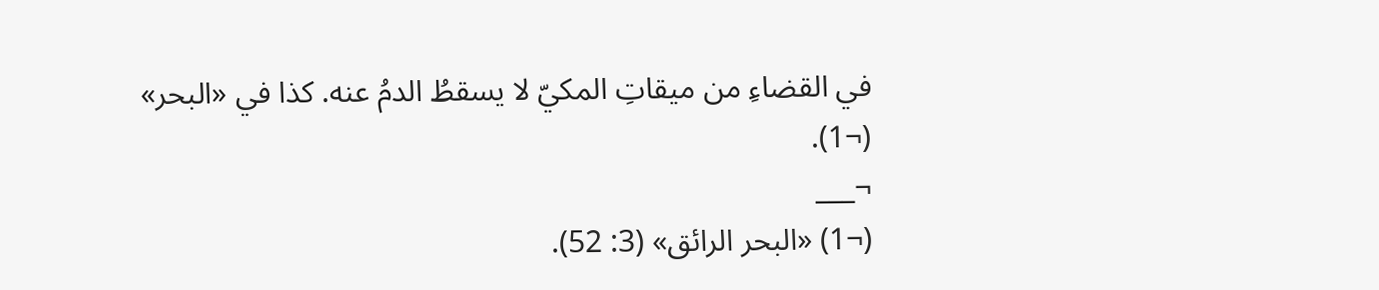في القضاءِ من ميقاتِ المكيّ لا يسقطُ الدمُ عنه. كذا في «البحر» (¬1).
¬___
(¬1) «البحر الرائق» (3: 52).